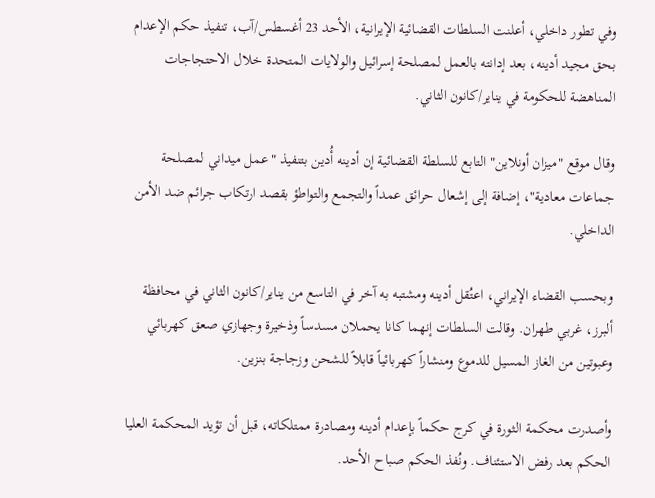وفي تطور داخلي، أعلنت السلطات القضائية الإيرانية، الأحد 23 أغسطس/آب، تنفيذ حكم الإعدام بحق مجيد أدينه، بعد إدانته بالعمل لمصلحة إسرائيل والولايات المتحدة خلال الاحتجاجات المناهضة للحكومة في يناير/كانون الثاني.

وقال موقع "ميزان أونلاين" التابع للسلطة القضائية إن أدينه أُدين بتنفيذ "عمل ميداني لمصلحة جماعات معادية"، إضافة إلى إشعال حرائق عمداً والتجمع والتواطؤ بقصد ارتكاب جرائم ضد الأمن الداخلي.

وبحسب القضاء الإيراني، اعتُقل أدينه ومشتبه به آخر في التاسع من يناير/كانون الثاني في محافظة ألبرز، غربي طهران. وقالت السلطات إنهما كانا يحملان مسدساً وذخيرة وجهازي صعق كهربائي وعبوتين من الغاز المسيل للدموع ومنشاراً كهربائياً قابلاً للشحن وزجاجة بنزين.

وأصدرت محكمة الثورة في كرج حكماً بإعدام أدينه ومصادرة ممتلكاته، قبل أن تؤيد المحكمة العليا الحكم بعد رفض الاستئناف. ونُفذ الحكم صباح الأحد.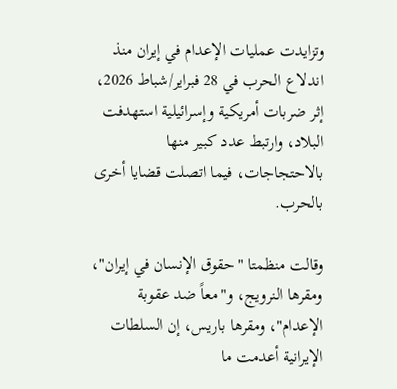وتزايدت عمليات الإعدام في إيران منذ اندلاع الحرب في 28 فبراير/شباط 2026، إثر ضربات أمريكية وإسرائيلية استهدفت البلاد، وارتبط عدد كبير منها بالاحتجاجات، فيما اتصلت قضايا أخرى بالحرب.

وقالت منظمتا "حقوق الإنسان في إيران"، ومقرها النرويج، و"معاً ضد عقوبة الإعدام"، ومقرها باريس، إن السلطات الإيرانية أعدمت ما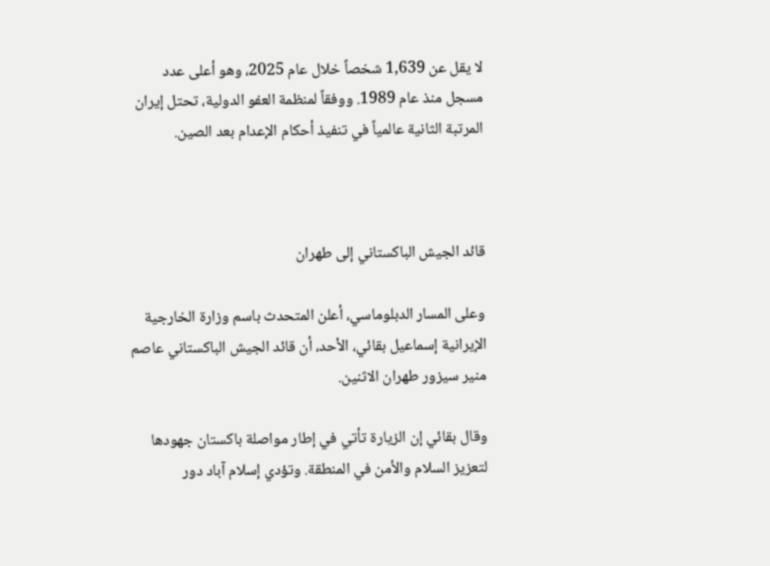لا يقل عن 1,639 شخصاً خلال عام 2025، وهو أعلى عدد مسجل منذ عام 1989. ووفقاً لمنظمة العفو الدولية، تحتل إيران المرتبة الثانية عالمياً في تنفيذ أحكام الإعدام بعد الصين.



قائد الجيش الباكستاني إلى طهران

وعلى المسار الدبلوماسي، أعلن المتحدث باسم وزارة الخارجية الإيرانية إسماعيل بقائي، الأحد، أن قائد الجيش الباكستاني عاصم منير سيزور طهران الاثنين.

وقال بقائي إن الزيارة تأتي في إطار مواصلة باكستان جهودها لتعزيز السلام والأمن في المنطقة. وتؤدي إسلام آباد دور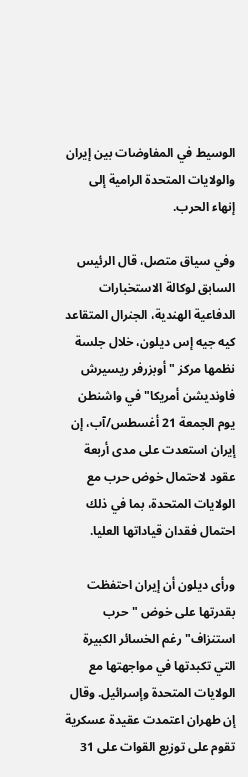الوسيط في المفاوضات بين إيران والولايات المتحدة الرامية إلى إنهاء الحرب.

وفي سياق متصل، قال الرئيس السابق لوكالة الاستخبارات الدفاعية الهندية، الجنرال المتقاعد كيه جيه إس ديلون، خلال جلسة نظمها مركز "أوبزرفر ريسيرش فاونديشن أمريكا" في واشنطن يوم الجمعة 21 أغسطس/آب، إن إيران استعدت على مدى أربعة عقود لاحتمال خوض حرب مع الولايات المتحدة، بما في ذلك احتمال فقدان قياداتها العليا.

ورأى ديلون أن إيران احتفظت بقدرتها على خوض "حرب استنزاف" رغم الخسائر الكبيرة التي تكبدتها في مواجهتها مع الولايات المتحدة وإسرائيل. وقال إن طهران اعتمدت عقيدة عسكرية تقوم على توزيع القوات على 31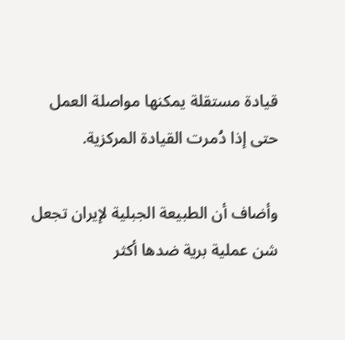قيادة مستقلة يمكنها مواصلة العمل حتى إذا دُمرت القيادة المركزية.

وأضاف أن الطبيعة الجبلية لإيران تجعل شن عملية برية ضدها أكثر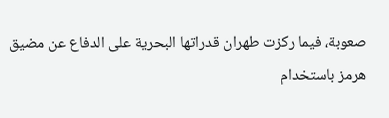صعوبة، فيما ركزت طهران قدراتها البحرية على الدفاع عن مضيق هرمز باستخدام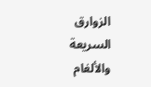الزوارق السريعة والألغام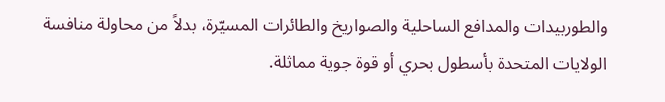والطوربيدات والمدافع الساحلية والصواريخ والطائرات المسيّرة، بدلاً من محاولة منافسة الولايات المتحدة بأسطول بحري أو قوة جوية مماثلة.